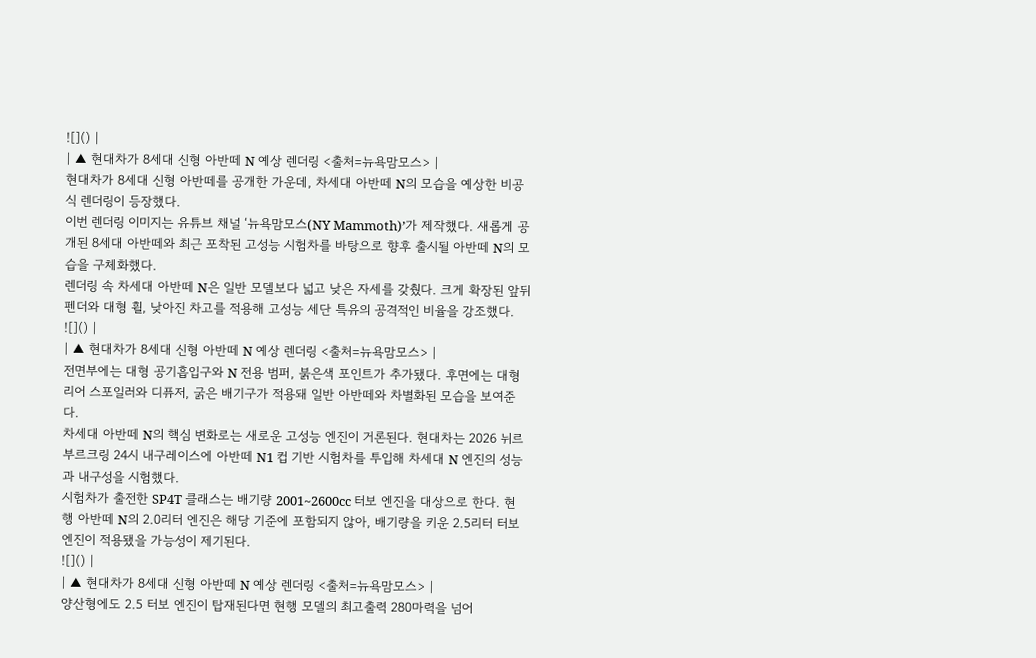![]() |
| ▲ 현대차가 8세대 신형 아반떼 N 예상 렌더링 <출처=뉴욕맘모스> |
현대차가 8세대 신형 아반떼를 공개한 가운데, 차세대 아반떼 N의 모습을 예상한 비공식 렌더링이 등장했다.
이번 렌더링 이미지는 유튜브 채널 ‘뉴욕맘모스(NY Mammoth)’가 제작했다. 새롭게 공개된 8세대 아반떼와 최근 포착된 고성능 시험차를 바탕으로 향후 출시될 아반떼 N의 모습을 구체화했다.
렌더링 속 차세대 아반떼 N은 일반 모델보다 넓고 낮은 자세를 갖췄다. 크게 확장된 앞뒤 펜더와 대형 휠, 낮아진 차고를 적용해 고성능 세단 특유의 공격적인 비율을 강조했다.
![]() |
| ▲ 현대차가 8세대 신형 아반떼 N 예상 렌더링 <출처=뉴욕맘모스> |
전면부에는 대형 공기흡입구와 N 전용 범퍼, 붉은색 포인트가 추가됐다. 후면에는 대형 리어 스포일러와 디퓨저, 굵은 배기구가 적용돼 일반 아반떼와 차별화된 모습을 보여준다.
차세대 아반떼 N의 핵심 변화로는 새로운 고성능 엔진이 거론된다. 현대차는 2026 뉘르부르크링 24시 내구레이스에 아반떼 N1 컵 기반 시험차를 투입해 차세대 N 엔진의 성능과 내구성을 시험했다.
시험차가 출전한 SP4T 클래스는 배기량 2001~2600cc 터보 엔진을 대상으로 한다. 현행 아반떼 N의 2.0리터 엔진은 해당 기준에 포함되지 않아, 배기량을 키운 2.5리터 터보 엔진이 적용됐을 가능성이 제기된다.
![]() |
| ▲ 현대차가 8세대 신형 아반떼 N 예상 렌더링 <출처=뉴욕맘모스> |
양산형에도 2.5 터보 엔진이 탑재된다면 현행 모델의 최고출력 280마력을 넘어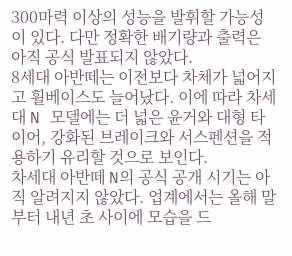300마력 이상의 성능을 발휘할 가능성이 있다. 다만 정확한 배기량과 출력은 아직 공식 발표되지 않았다.
8세대 아반떼는 이전보다 차체가 넓어지고 휠베이스도 늘어났다. 이에 따라 차세대 N 모델에는 더 넓은 윤거와 대형 타이어, 강화된 브레이크와 서스펜션을 적용하기 유리할 것으로 보인다.
차세대 아반떼 N의 공식 공개 시기는 아직 알려지지 않았다. 업계에서는 올해 말부터 내년 초 사이에 모습을 드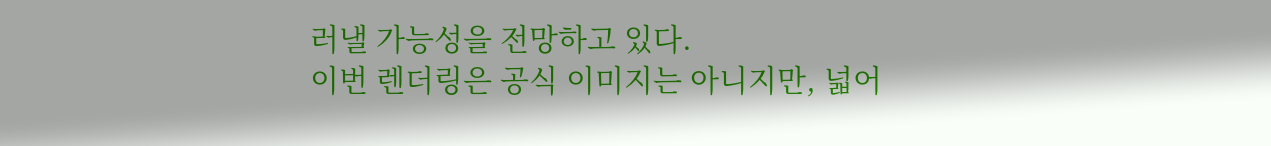러낼 가능성을 전망하고 있다.
이번 렌더링은 공식 이미지는 아니지만, 넓어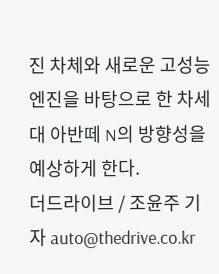진 차체와 새로운 고성능 엔진을 바탕으로 한 차세대 아반떼 N의 방향성을 예상하게 한다.
더드라이브 / 조윤주 기자 auto@thedrive.co.kr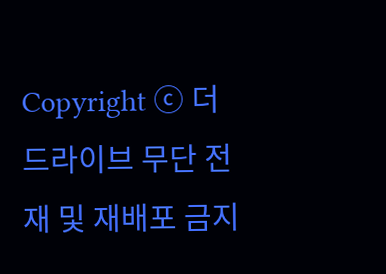Copyright ⓒ 더드라이브 무단 전재 및 재배포 금지